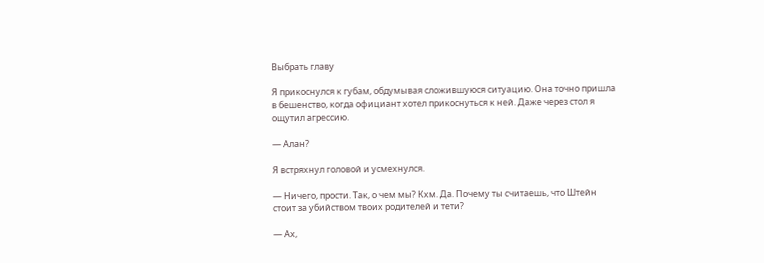Выбрать главу

Я прикоснулся к губам, обдумывая сложившуюся ситуацию. Она точно пришла в бешенство, когда официант хотел прикоснуться к ней. Даже через стол я ощутил агрессию.

— Алан?

Я встряхнул головой и усмехнулся.

— Ничего, прости. Так, о чем мы? Кхм. Да. Почему ты считаешь, что Штейн стоит за убийством твоих родителей и тети?

— Ах,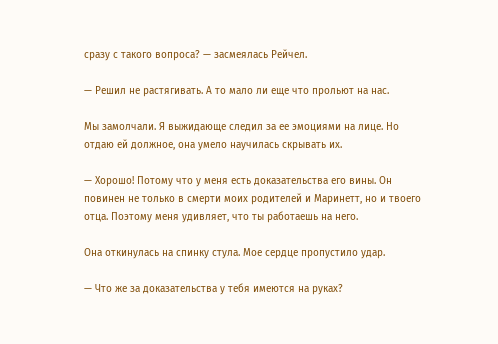сразу с такого вопроса? — засмеялась Рейчел.

— Решил не растягивать. А то мало ли еще что прольют на нас.

Мы замолчали. Я выжидающе следил за ее эмоциями на лице. Но отдаю ей должное, она умело научилась скрывать их.

— Хорошо! Потому что у меня есть доказательства его вины. Он повинен не только в смерти моих родителей и Маринетт, но и твоего отца. Поэтому меня удивляет, что ты работаешь на него.

Она откинулась на спинку стула. Мое сердце пропустило удар.

— Что же за доказательства у тебя имеются на руках?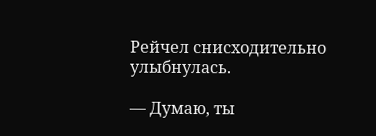Рейчел снисходительно улыбнулась.

— Думаю, ты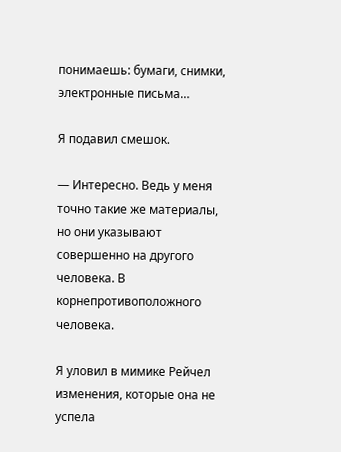понимаешь: бумаги, снимки, электронные письма…

Я подавил смешок.

— Интересно. Ведь у меня точно такие же материалы, но они указывают совершенно на другого человека. В корнепротивоположного человека.

Я уловил в мимике Рейчел изменения, которые она не успела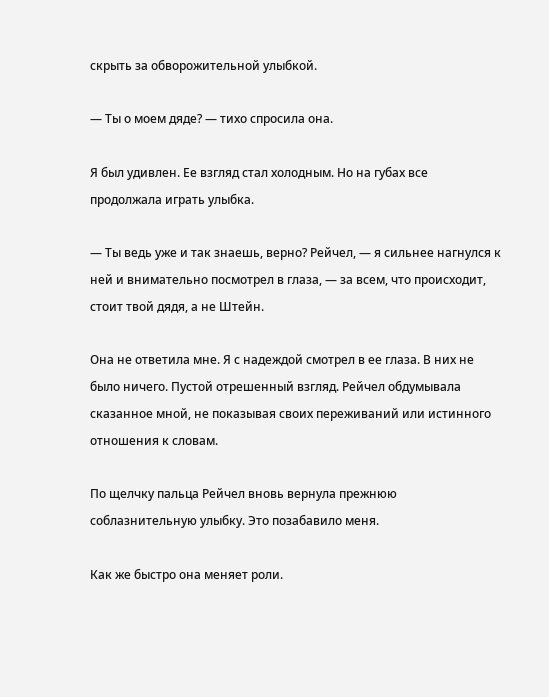скрыть за обворожительной улыбкой.

— Ты о моем дяде? — тихо спросила она.

Я был удивлен. Ее взгляд стал холодным. Но на губах все продолжала играть улыбка.

— Ты ведь уже и так знаешь, верно? Рейчел, — я сильнее нагнулся к ней и внимательно посмотрел в глаза, — за всем, что происходит, стоит твой дядя, а не Штейн.

Она не ответила мне. Я с надеждой смотрел в ее глаза. В них не было ничего. Пустой отрешенный взгляд. Рейчел обдумывала сказанное мной, не показывая своих переживаний или истинного отношения к словам.

По щелчку пальца Рейчел вновь вернула прежнюю соблазнительную улыбку. Это позабавило меня.

Как же быстро она меняет роли.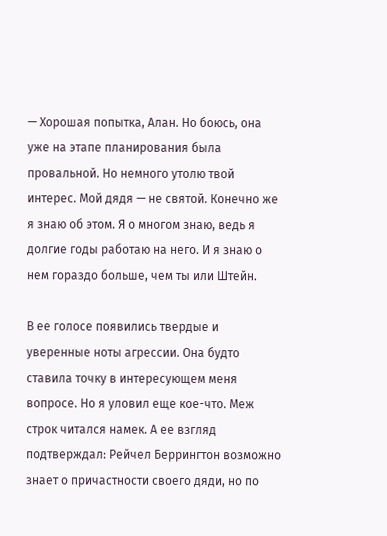— Хорошая попытка, Алан. Но боюсь, она уже на этапе планирования была провальной. Но немного утолю твой интерес. Мой дядя — не святой. Конечно же я знаю об этом. Я о многом знаю, ведь я долгие годы работаю на него. И я знаю о нем гораздо больше, чем ты или Штейн.

В ее голосе появились твердые и уверенные ноты агрессии. Она будто ставила точку в интересующем меня вопросе. Но я уловил еще кое-что. Меж строк читался намек. А ее взгляд подтверждал: Рейчел Беррингтон возможно знает о причастности своего дяди, но по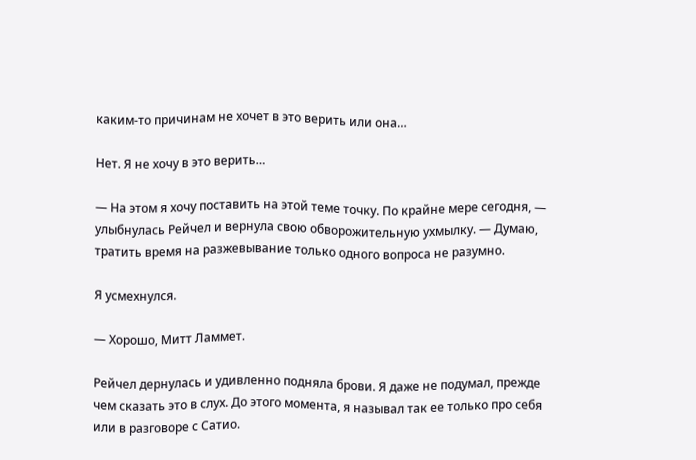каким-то причинам не хочет в это верить или она…

Нет. Я не хочу в это верить…

— На этом я хочу поставить на этой теме точку. По крайне мере сегодня, — улыбнулась Рейчел и вернула свою обворожительную ухмылку. — Думаю, тратить время на разжевывание только одного вопроса не разумно.

Я усмехнулся.

— Хорошо, Митт Ламмет.

Рейчел дернулась и удивленно подняла брови. Я даже не подумал, прежде чем сказать это в слух. До этого момента, я называл так ее только про себя или в разговоре с Сатио.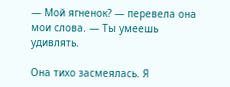— Мой ягненок? — перевела она мои слова. — Ты умеешь удивлять.

Она тихо засмеялась. Я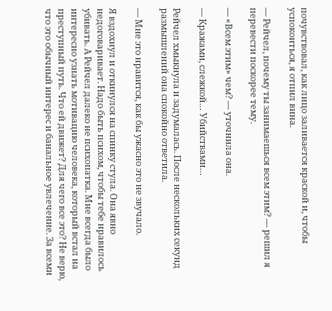почувствовал, как лицо заливается краской и, чтобы успокоиться, я отпил вина.

— Рейчел, почему ты занимаешься всем этим? — решил я перевести поскорее тему.

— «Всем этим» чем? — уточнила она.

— Кражами, слежкой… Убийствами…

Рейчел хмыкнула и задумалась. После нескольких секунд размышлений она спокойно ответила.

— Мне это нравится, как бы ужасно это не звучало.

Я вздохнул и откинулся на спинку стула. Она явно недоговаривает. Надо быть психом, чтобы тебе нравилось убивать. А Рейчел далеко не психопатка. Мне всегда было интересно узнать мотивацию человека, который встал на преступный путь. Что ей движет? Для чего все это? Не верю, что это обычный интерес и банальное увлечение. За всеми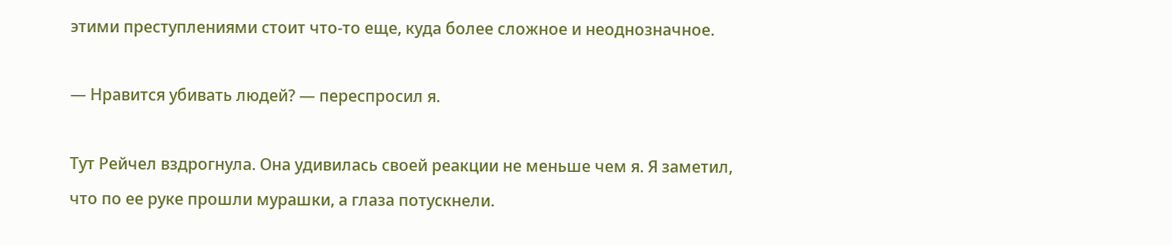этими преступлениями стоит что-то еще, куда более сложное и неоднозначное.

— Нравится убивать людей? — переспросил я.

Тут Рейчел вздрогнула. Она удивилась своей реакции не меньше чем я. Я заметил, что по ее руке прошли мурашки, а глаза потускнели.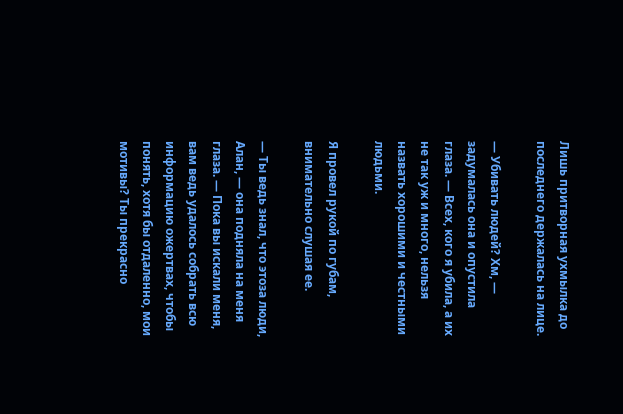Лишь притворная ухмылка до последнего держалась на лице.

— Убивать людей? Хм, — задумалась она и опустила глаза. — Всех, кого я убила, а их не так уж и много, нельзя назвать хорошими и честными людьми.

Я провел рукой по губам, внимательно слушая ее.

— Ты ведь знал, что этоза люди, Алан, — она подняла на меня глаза. — Пока вы искали меня, вам ведь удалось собрать всю информацию ожертвах, чтобы понять, хотя бы отдаленно, мои мотивы? Ты прекрасно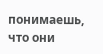понимаешь, что они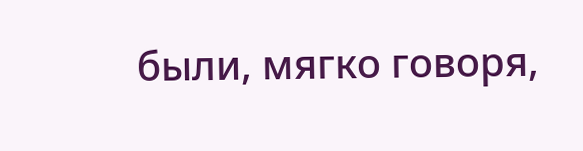были, мягко говоря,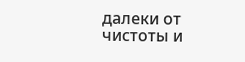далеки от чистоты и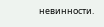невинности.